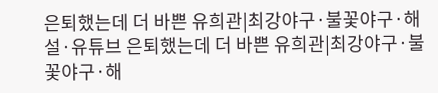은퇴했는데 더 바쁜 유희관|최강야구·불꽃야구·해설·유튜브 은퇴했는데 더 바쁜 유희관|최강야구·불꽃야구·해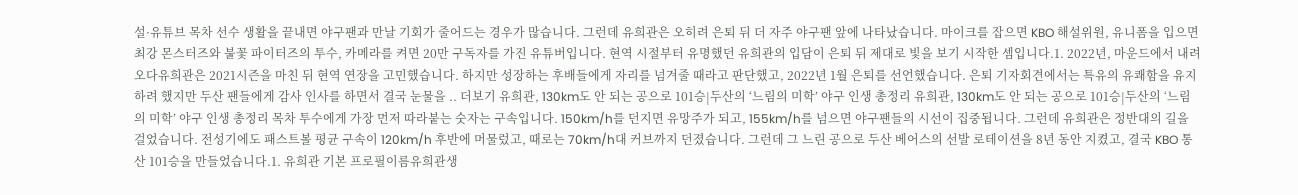설·유튜브 목차 선수 생활을 끝내면 야구팬과 만날 기회가 줄어드는 경우가 많습니다. 그런데 유희관은 오히려 은퇴 뒤 더 자주 야구팬 앞에 나타났습니다. 마이크를 잡으면 KBO 해설위원, 유니폼을 입으면 최강 몬스터즈와 불꽃 파이터즈의 투수, 카메라를 켜면 20만 구독자를 가진 유튜버입니다. 현역 시절부터 유명했던 유희관의 입담이 은퇴 뒤 제대로 빛을 보기 시작한 셈입니다.1. 2022년, 마운드에서 내려오다유희관은 2021시즌을 마친 뒤 현역 연장을 고민했습니다. 하지만 성장하는 후배들에게 자리를 넘겨줄 때라고 판단했고, 2022년 1월 은퇴를 선언했습니다. 은퇴 기자회견에서는 특유의 유쾌함을 유지하려 했지만 두산 팬들에게 감사 인사를 하면서 결국 눈물을 .. 더보기 유희관, 130km도 안 되는 공으로 101승|두산의 ‘느림의 미학’ 야구 인생 총정리 유희관, 130km도 안 되는 공으로 101승|두산의 ‘느림의 미학’ 야구 인생 총정리 목차 투수에게 가장 먼저 따라붙는 숫자는 구속입니다. 150km/h를 던지면 유망주가 되고, 155km/h를 넘으면 야구팬들의 시선이 집중됩니다. 그런데 유희관은 정반대의 길을 걸었습니다. 전성기에도 패스트볼 평균 구속이 120km/h 후반에 머물렀고, 때로는 70km/h대 커브까지 던졌습니다. 그런데 그 느린 공으로 두산 베어스의 선발 로테이션을 8년 동안 지켰고, 결국 KBO 통산 101승을 만들었습니다.1. 유희관 기본 프로필이름유희관생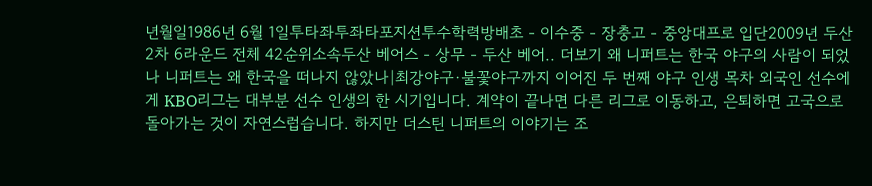년월일1986년 6월 1일투타좌투좌타포지션투수학력방배초 - 이수중 - 장충고 - 중앙대프로 입단2009년 두산 2차 6라운드 전체 42순위소속두산 베어스 - 상무 - 두산 베어.. 더보기 왜 니퍼트는 한국 야구의 사람이 되었나 니퍼트는 왜 한국을 떠나지 않았나|최강야구·불꽃야구까지 이어진 두 번째 야구 인생 목차 외국인 선수에게 KBO리그는 대부분 선수 인생의 한 시기입니다. 계약이 끝나면 다른 리그로 이동하고, 은퇴하면 고국으로 돌아가는 것이 자연스럽습니다. 하지만 더스틴 니퍼트의 이야기는 조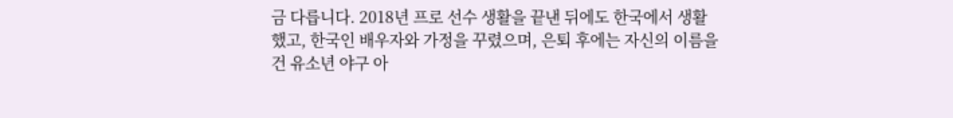금 다릅니다. 2018년 프로 선수 생활을 끝낸 뒤에도 한국에서 생활했고, 한국인 배우자와 가정을 꾸렸으며, 은퇴 후에는 자신의 이름을 건 유소년 야구 아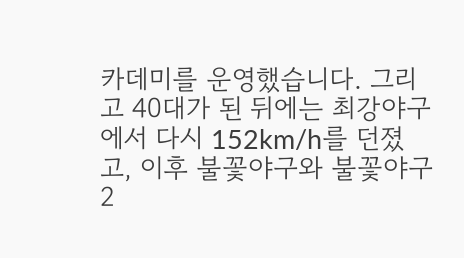카데미를 운영했습니다. 그리고 40대가 된 뒤에는 최강야구에서 다시 152km/h를 던졌고, 이후 불꽃야구와 불꽃야구2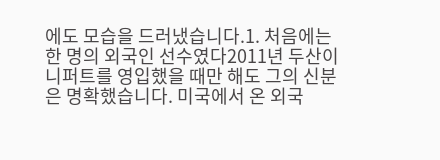에도 모습을 드러냈습니다.1. 처음에는 한 명의 외국인 선수였다2011년 두산이 니퍼트를 영입했을 때만 해도 그의 신분은 명확했습니다. 미국에서 온 외국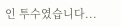인 투수였습니다...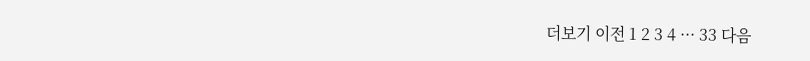더보기 이전 1 2 3 4 ··· 33 다음